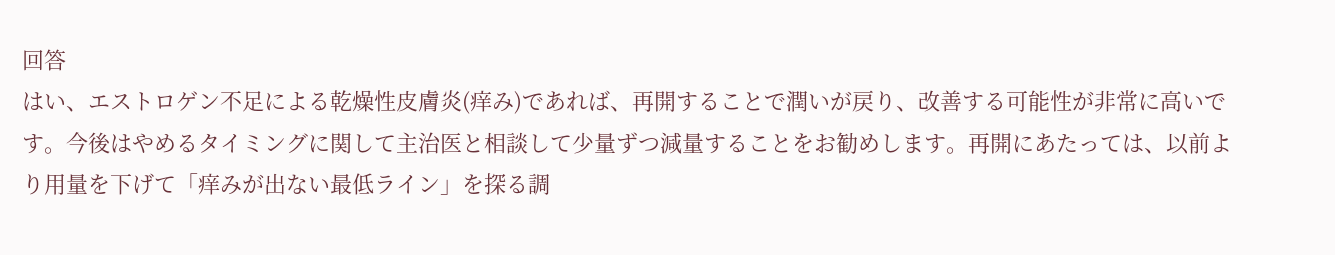回答
はい、エストロゲン不足による乾燥性皮膚炎(痒み)であれば、再開することで潤いが戻り、改善する可能性が非常に高いです。今後はやめるタイミングに関して主治医と相談して少量ずつ減量することをお勧めします。再開にあたっては、以前より用量を下げて「痒みが出ない最低ライン」を探る調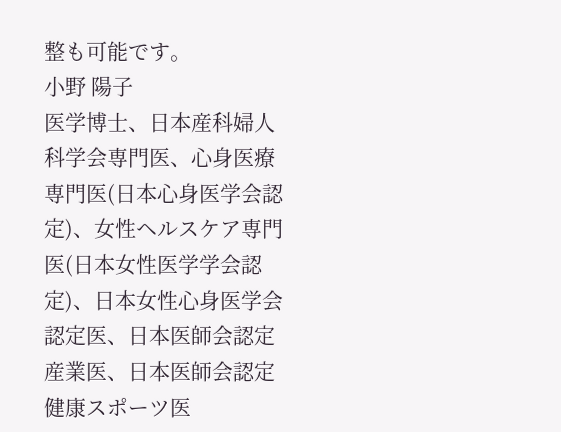整も可能です。
小野 陽子
医学博士、日本産科婦人科学会専門医、心身医療専門医(日本心身医学会認定)、女性ヘルスケア専門医(日本女性医学学会認定)、日本女性心身医学会認定医、日本医師会認定産業医、日本医師会認定健康スポーツ医